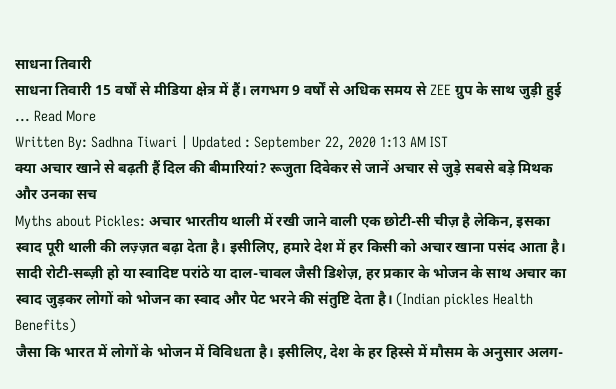साधना तिवारी
साधना तिवारी 15 वर्षों से मीडिया क्षेत्र में हैं। लगभग 9 वर्षों से अधिक समय से ZEE ग्रुप के साथ जुड़ी हुई ... Read More
Written By: Sadhna Tiwari | Updated : September 22, 2020 1:13 AM IST
क्या अचार खाने से बढ़ती हैं दिल की बीमारियां? रूजुता दिवेकर से जानें अचार से जुड़े सबसे बड़े मिथक और उनका सच
Myths about Pickles: अचार भारतीय थाली में रखी जाने वाली एक छोटी-सी चीज़ है लेकिन, इसका स्वाद पूरी थाली की लज़्ज़त बढ़ा देता है। इसीलिए, हमारे देश में हर किसी को अचार खाना पसंद आता है। सादी रोटी-सब्ज़ी हो या स्वादिष्ट परांठे या दाल-चावल जैसी डिशेज़, हर प्रकार के भोजन के साथ अचार का स्वाद जुड़कर लोगों को भोजन का स्वाद और पेट भरने की संतुष्टि देता है। (Indian pickles Health Benefits)
जैसा कि भारत में लोगों के भोजन में विविधता है। इसीलिए, देश के हर हिस्से में मौसम के अनुसार अलग-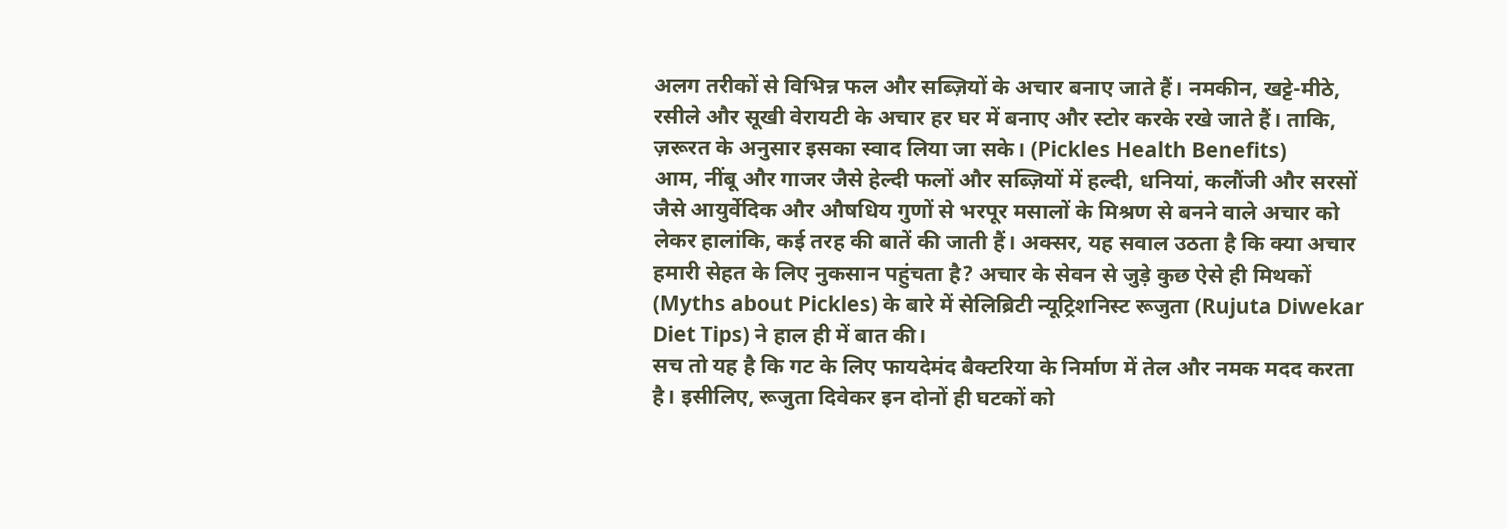अलग तरीकों से विभिन्न फल और सब्ज़ियों के अचार बनाए जाते हैं। नमकीन, खट्टे-मीठे, रसीले और सूखी वेरायटी के अचार हर घर में बनाए और स्टोर करके रखे जाते हैं। ताकि, ज़रूरत के अनुसार इसका स्वाद लिया जा सके। (Pickles Health Benefits)
आम, नींबू और गाजर जैसे हेल्दी फलों और सब्ज़ियों में हल्दी, धनियां, कलौंजी और सरसों जैसे आयुर्वेदिक और औषधिय गुणों से भरपूर मसालों के मिश्रण से बनने वाले अचार को लेकर हालांकि, कई तरह की बातें की जाती हैं। अक्सर, यह सवाल उठता है कि क्या अचार हमारी सेहत के लिए नुकसान पहुंचता है? अचार के सेवन से जुड़े कुछ ऐसे ही मिथकों (Myths about Pickles) के बारे में सेलिब्रिटी न्यूट्रिशनिस्ट रूजुता (Rujuta Diwekar Diet Tips) ने हाल ही में बात की।
सच तो यह है कि गट के लिए फायदेमंद बैक्टरिया के निर्माण में तेल और नमक मदद करता है। इसीलिए, रूजुता दिवेकर इन दोनों ही घटकों को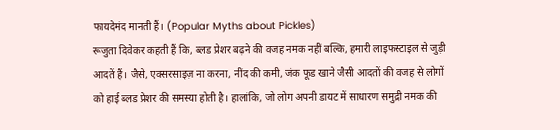फायदेमंद मानती हैं। (Popular Myths about Pickles)
रूजुता दिवेकर कहती हैं कि, ब्लड प्रेशर बढ़ने की वजह नमक नहीं बल्कि, हमारी लाइफस्टाइल से जुड़ी आदतें हैं। जैसे, एक्सरसाइज़ ना करना, नींद की कमी, जंक फूड खाने जैसी आदतों की वजह से लोगों को हाई ब्लड प्रेशर की समस्या होती है। हालांकि, जो लोग अपनी डायट में साधारण समुद्री नमक की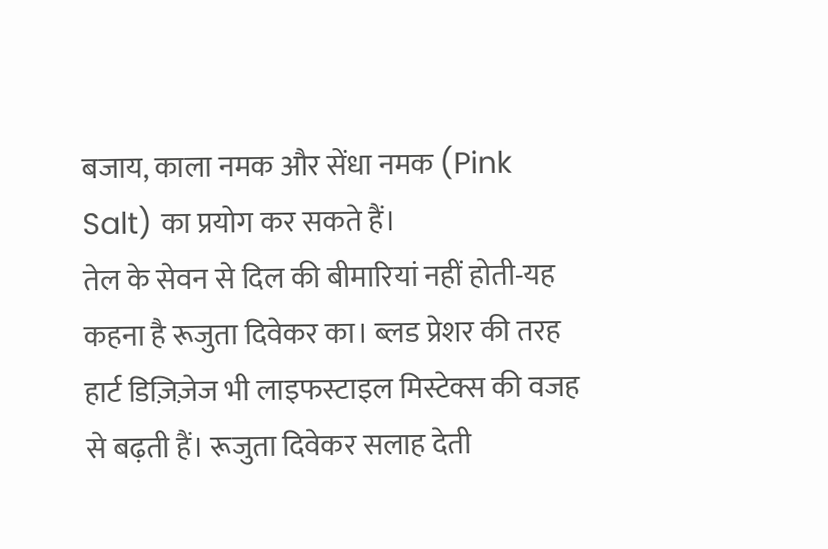बजाय, काला नमक और सेंधा नमक (Pink Salt) का प्रयोग कर सकते हैं।
तेल के सेवन से दिल की बीमारियां नहीं होती-यह कहना है रूजुता दिवेकर का। ब्लड प्रेशर की तरह हार्ट डिज़िज़ेज भी लाइफस्टाइल मिस्टेक्स की वजह से बढ़ती हैं। रूजुता दिवेकर सलाह देती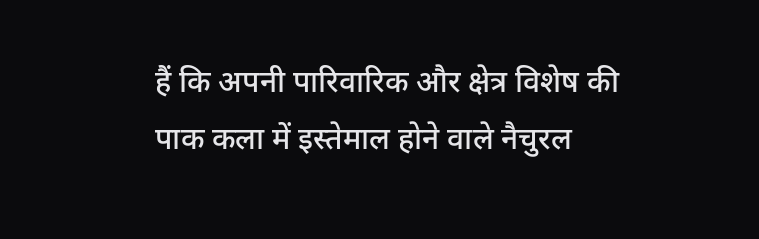हैं कि अपनी पारिवारिक और क्षेत्र विशेष की पाक कला में इस्तेमाल होने वाले नैचुरल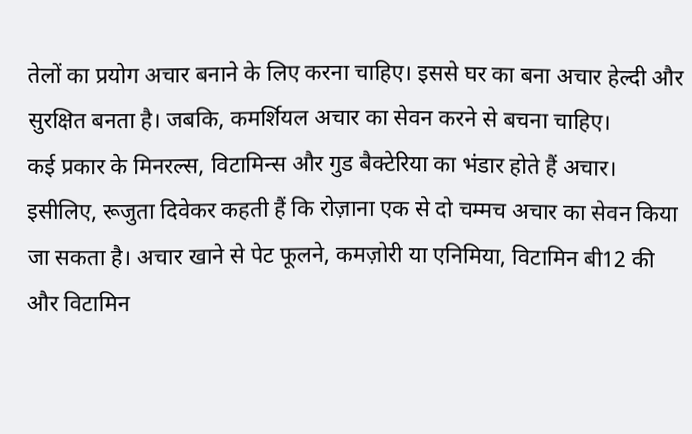तेलों का प्रयोग अचार बनाने के लिए करना चाहिए। इससे घर का बना अचार हेल्दी और सुरक्षित बनता है। जबकि, कमर्शियल अचार का सेवन करने से बचना चाहिए।
कई प्रकार के मिनरल्स, विटामिन्स और गुड बैक्टेरिया का भंडार होते हैं अचार। इसीलिए, रूजुता दिवेकर कहती हैं कि रोज़ाना एक से दो चम्मच अचार का सेवन किया जा सकता है। अचार खाने से पेट फूलने, कमज़ोरी या एनिमिया, विटामिन बी12 की और विटामिन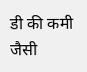डी की कमी जैसी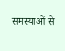समस्याओं से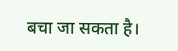बचा जा सकता है।